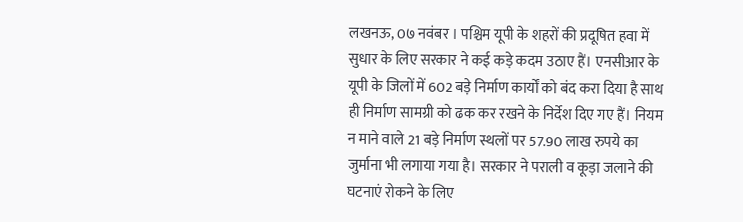लखनऊ, 0७ नवंबर । पश्चिम यूपी के शहरों की प्रदूषित हवा में सुधार के लिए सरकार ने कई कड़े कदम उठाए हैं। एनसीआर के यूपी के जिलों में 602 बड़े निर्माण कार्यों को बंद करा दिया है साथ ही निर्माण सामग्री को ढक कर रखने के निर्देश दिए गए हैं। नियम न माने वाले 21 बड़े निर्माण स्थलों पर 57.90 लाख रुपये का जुर्माना भी लगाया गया है। सरकार ने पराली व कूड़ा जलाने की घटनाएं रोकने के लिए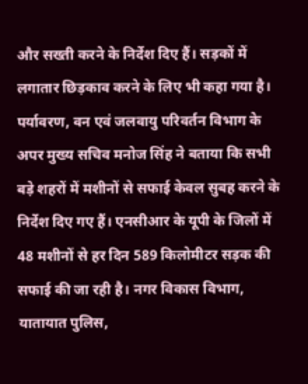और सख्ती करने के निर्देश दिए हैं। सड़कों में लगातार छिड़काव करने के लिए भी कहा गया है। पर्यावरण, वन एवं जलवायु परिवर्तन विभाग के अपर मुख्य सचिव मनोज सिंह ने बताया कि सभी बड़े शहरों में मशीनों से सफाई केवल सुबह करने के निर्देश दिए गए हैं। एनसीआर के यूपी के जिलों में 48 मशीनों से हर दिन 589 किलोमीटर सड़क की सफाई की जा रही है। नगर विकास विभाग, यातायात पुलिस,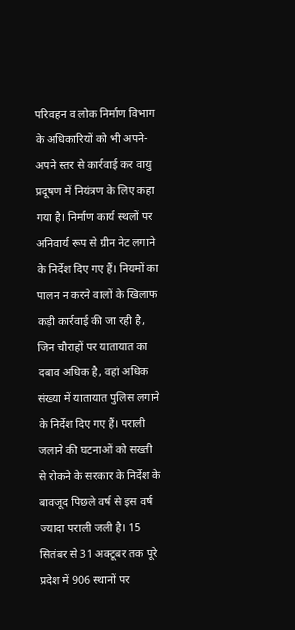परिवहन व लोक निर्माण विभाग के अधिकारियों को भी अपने-अपने स्तर से कार्रवाई कर वायु प्रदूषण में नियंत्रण के लिए कहा गया है। निर्माण कार्य स्थलों पर अनिवार्य रूप से ग्रीन नेट लगाने के निर्देश दिए गए हैं। नियमों का पालन न करने वालों के खिलाफ कड़ी कार्रवाई की जा रही है, जिन चौराहों पर यातायात का दबाव अधिक है, वहां अधिक संख्या में यातायात पुलिस लगाने के निर्देश दिए गए हैं। पराली जलाने की घटनाओं को सख्ती से रोकने के सरकार के निर्देश के बावजूद पिछले वर्ष से इस वर्ष ज्यादा पराली जली है। 15 सितंबर से 31 अक्टूबर तक पूरे प्रदेश में 906 स्थानों पर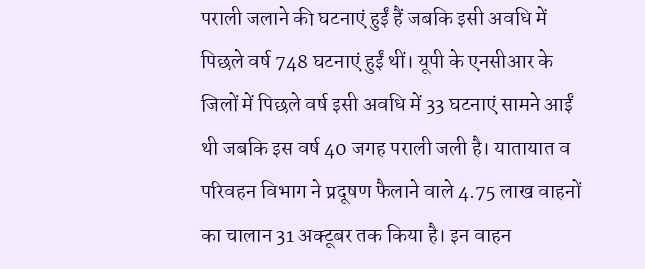पराली जलाने की घटनाएं हुईं हैं जबकि इसी अवधि में पिछले वर्ष 748 घटनाएं हुईं थीं। यूपी के एनसीआर के जिलों में पिछले वर्ष इसी अवधि में 33 घटनाएं सामने आईं थी जबकि इस वर्ष 40 जगह पराली जली है। यातायात व परिवहन विभाग ने प्रदूषण फैलाने वाले 4.75 लाख वाहनों का चालान 31 अक्टूबर तक किया है। इन वाहन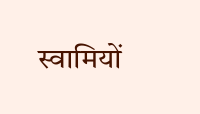स्वामियों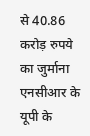से 40.86 करोड़ रुपये का जुर्माना एनसीआर के यूपी के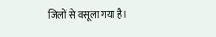जिलों से वसूला गया है।